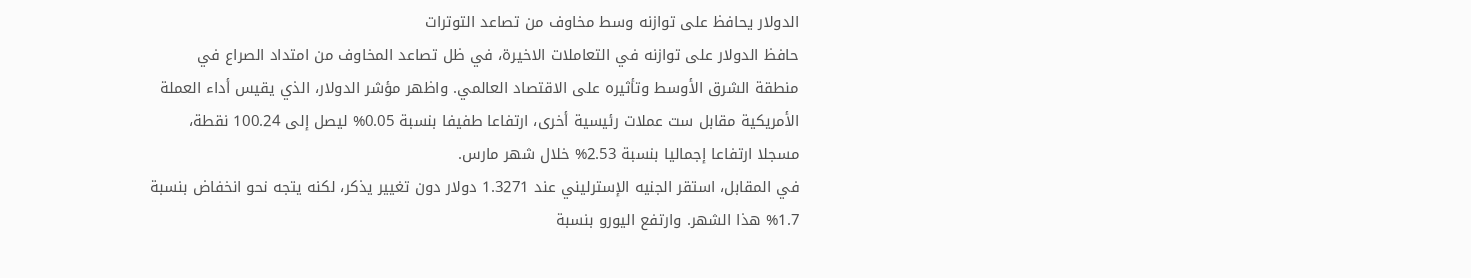الدولار يحافظ على توازنه وسط مخاوف من تصاعد التوترات
حافظ الدولار على توازنه في التعاملات الاخيرة، في ظل تصاعد المخاوف من امتداد الصراع في منطقة الشرق الأوسط وتأثيره على الاقتصاد العالمي. واظهر مؤشر الدولار، الذي يقيس أداء العملة الأمريكية مقابل ست عملات رئيسية أخرى، ارتفاعا طفيفا بنسبة 0.05% ليصل إلى 100.24 نقطة، مسجلا ارتفاعا إجماليا بنسبة 2.53% خلال شهر مارس.
في المقابل، استقر الجنيه الإسترليني عند 1.3271 دولار دون تغيير يذكر، لكنه يتجه نحو انخفاض بنسبة 1.7% هذا الشهر. وارتفع اليورو بنسبة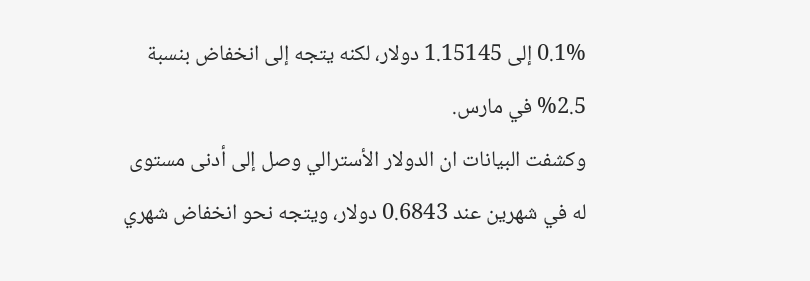0.1% إلى 1.15145 دولار، لكنه يتجه إلى انخفاض بنسبة 2.5% في مارس.
وكشفت البيانات ان الدولار الأسترالي وصل إلى أدنى مستوى له في شهرين عند 0.6843 دولار، ويتجه نحو انخفاض شهري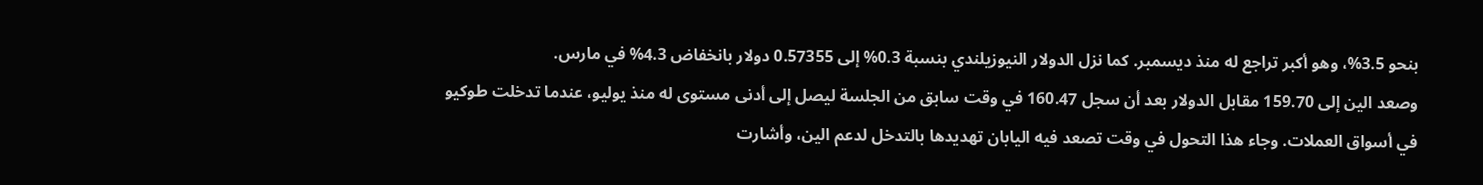بنحو 3.5%، وهو أكبر تراجع له منذ ديسمبر. كما نزل الدولار النيوزيلندي بنسبة 0.3% إلى 0.57355 دولار بانخفاض 4.3% في مارس.
وصعد الين إلى 159.70 مقابل الدولار بعد أن سجل 160.47 في وقت سابق من الجلسة ليصل إلى أدنى مستوى له منذ يوليو، عندما تدخلت طوكيو في أسواق العملات. وجاء هذا التحول في وقت تصعد فيه اليابان تهديدها بالتدخل لدعم الين، وأشارت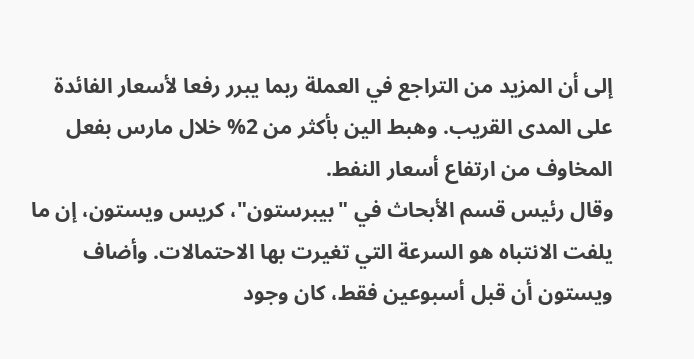إلى أن المزيد من التراجع في العملة ربما يبرر رفعا لأسعار الفائدة على المدى القريب. وهبط الين بأكثر من 2% خلال مارس بفعل المخاوف من ارتفاع أسعار النفط.
وقال رئيس قسم الأبحاث في "بيبرستون"، كريس ويستون، إن ما يلفت الانتباه هو السرعة التي تغيرت بها الاحتمالات. وأضاف ويستون أن قبل أسبوعين فقط، كان وجود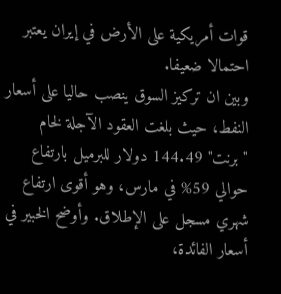قوات أمريكية على الأرض في إيران يعتبر احتمالا ضعيفا.
وبين ان تركيز السوق ينصب حاليا على أسعار النفط، حيث بلغت العقود الآجلة لخام "برنت" 144.49 دولار للبرميل بارتفاع حوالي 59% في مارس، وهو أقوى ارتفاع شهري مسجل على الإطلاق. وأوضح الخبير في أسعار الفائدة،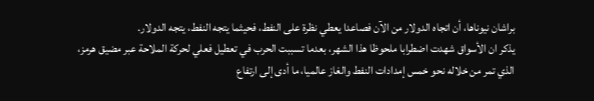براشان نيوناها، أن اتجاه الدولار من الآن فصاعدا يعطي نظرة على النفط، فحيثما يتجه النفط، يتجه الدولار.
يذكر ان الأسواق شهدت اضطرابا ملحوظا هذا الشهر، بعدما تسببت الحرب في تعطيل فعلي لحركة الملاحة عبر مضيق هرمز، الذي تمر من خلاله نحو خمس إمدادات النفط والغاز عالميا، ما أدى إلى ارتفاع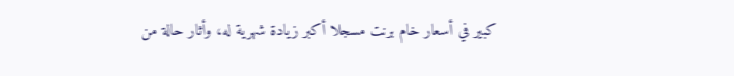كبير في أسعار خام برنت مسجلا أكبر زيادة شهرية له، وأثار حالة من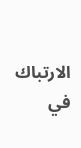الارتباك في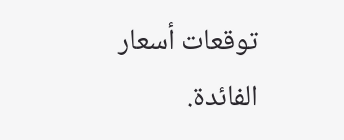توقعات أسعار الفائدة.